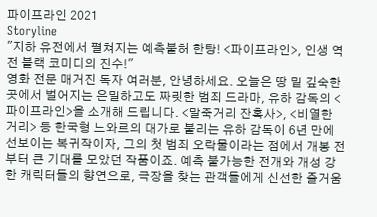파이프라인 2021
Storyline
"지하 유전에서 펼쳐지는 예측불허 한탕! <파이프라인>, 인생 역전 블랙 코미디의 진수!"
영화 전문 매거진 독자 여러분, 안녕하세요. 오늘은 땅 밑 깊숙한 곳에서 벌어지는 은밀하고도 짜릿한 범죄 드라마, 유하 감독의 <파이프라인>을 소개해 드립니다. <말죽거리 잔혹사>, <비열한 거리> 등 한국형 느와르의 대가로 불리는 유하 감독이 6년 만에 선보이는 복귀작이자, 그의 첫 범죄 오락물이라는 점에서 개봉 전부터 큰 기대를 모았던 작품이죠. 예측 불가능한 전개와 개성 강한 캐릭터들의 향연으로, 극장을 찾는 관객들에게 신선한 즐거움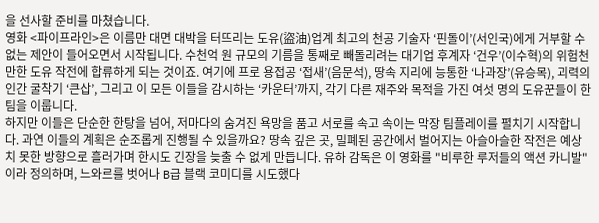을 선사할 준비를 마쳤습니다.
영화 <파이프라인>은 이름만 대면 대박을 터뜨리는 도유(盜油)업계 최고의 천공 기술자 ‘핀돌이’(서인국)에게 거부할 수 없는 제안이 들어오면서 시작됩니다. 수천억 원 규모의 기름을 통째로 빼돌리려는 대기업 후계자 ‘건우’(이수혁)의 위험천만한 도유 작전에 합류하게 되는 것이죠. 여기에 프로 용접공 ‘접새’(음문석), 땅속 지리에 능통한 ‘나과장’(유승목), 괴력의 인간 굴착기 ‘큰삽’, 그리고 이 모든 이들을 감시하는 ‘카운터’까지, 각기 다른 재주와 목적을 가진 여섯 명의 도유꾼들이 한 팀을 이룹니다.
하지만 이들은 단순한 한탕을 넘어, 저마다의 숨겨진 욕망을 품고 서로를 속고 속이는 막장 팀플레이를 펼치기 시작합니다. 과연 이들의 계획은 순조롭게 진행될 수 있을까요? 땅속 깊은 곳, 밀폐된 공간에서 벌어지는 아슬아슬한 작전은 예상치 못한 방향으로 흘러가며 한시도 긴장을 늦출 수 없게 만듭니다. 유하 감독은 이 영화를 "비루한 루저들의 액션 카니발"이라 정의하며, 느와르를 벗어나 B급 블랙 코미디를 시도했다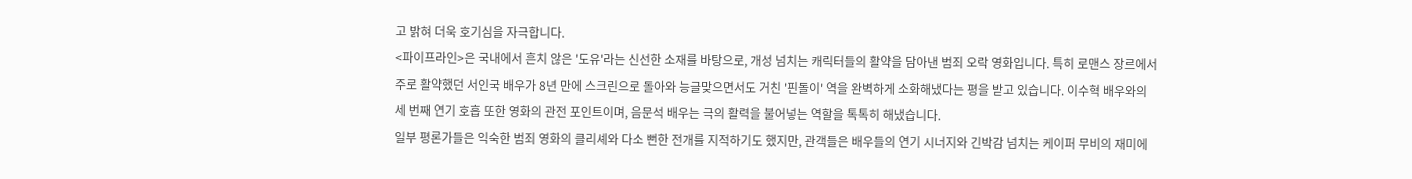고 밝혀 더욱 호기심을 자극합니다.
<파이프라인>은 국내에서 흔치 않은 '도유'라는 신선한 소재를 바탕으로, 개성 넘치는 캐릭터들의 활약을 담아낸 범죄 오락 영화입니다. 특히 로맨스 장르에서 주로 활약했던 서인국 배우가 8년 만에 스크린으로 돌아와 능글맞으면서도 거친 '핀돌이' 역을 완벽하게 소화해냈다는 평을 받고 있습니다. 이수혁 배우와의 세 번째 연기 호흡 또한 영화의 관전 포인트이며, 음문석 배우는 극의 활력을 불어넣는 역할을 톡톡히 해냈습니다.
일부 평론가들은 익숙한 범죄 영화의 클리셰와 다소 뻔한 전개를 지적하기도 했지만, 관객들은 배우들의 연기 시너지와 긴박감 넘치는 케이퍼 무비의 재미에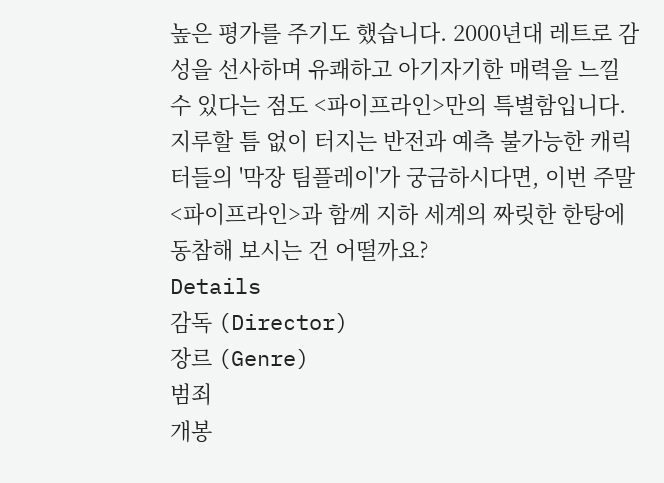높은 평가를 주기도 했습니다. 2000년대 레트로 감성을 선사하며 유쾌하고 아기자기한 매력을 느낄 수 있다는 점도 <파이프라인>만의 특별함입니다. 지루할 틈 없이 터지는 반전과 예측 불가능한 캐릭터들의 '막장 팀플레이'가 궁금하시다면, 이번 주말 <파이프라인>과 함께 지하 세계의 짜릿한 한탕에 동참해 보시는 건 어떨까요?
Details
감독 (Director)
장르 (Genre)
범죄
개봉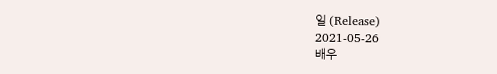일 (Release)
2021-05-26
배우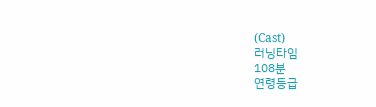(Cast)
러닝타임
108분
연령등급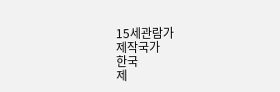15세관람가
제작국가
한국
제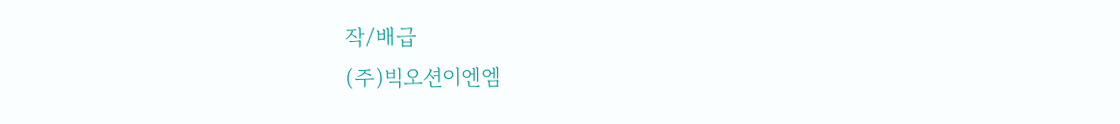작/배급
(주)빅오션이엔엠